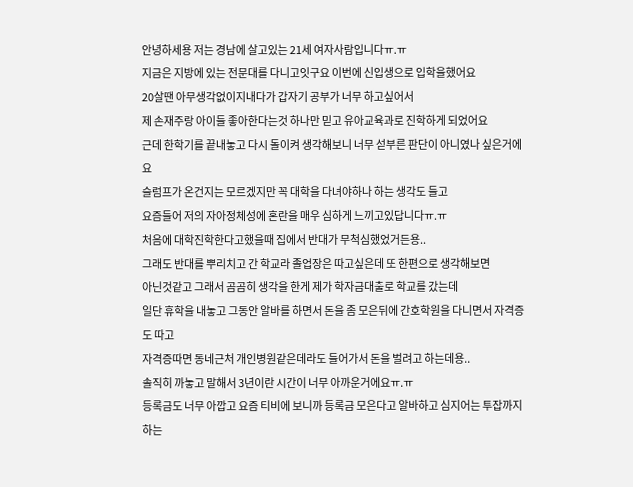안녕하세용 저는 경남에 살고있는 21세 여자사람입니다ㅠ.ㅠ
지금은 지방에 있는 전문대를 다니고잇구요 이번에 신입생으로 입학을했어요
20살땐 아무생각없이지내다가 갑자기 공부가 너무 하고싶어서
제 손재주랑 아이들 좋아한다는것 하나만 믿고 유아교육과로 진학하게 되었어요
근데 한학기를 끝내놓고 다시 돌이켜 생각해보니 너무 섣부른 판단이 아니였나 싶은거에요
슬럼프가 온건지는 모르겠지만 꼭 대학을 다녀야하나 하는 생각도 들고
요즘들어 저의 자아정체성에 혼란을 매우 심하게 느끼고있답니다ㅠ.ㅠ
처음에 대학진학한다고했을때 집에서 반대가 무척심했었거든용..
그래도 반대를 뿌리치고 간 학교라 졸업장은 따고싶은데 또 한편으로 생각해보면
아닌것같고 그래서 곰곰히 생각을 한게 제가 학자금대출로 학교를 갔는데
일단 휴학을 내놓고 그동안 알바를 하면서 돈을 좀 모은뒤에 간호학원을 다니면서 자격증도 따고
자격증따면 동네근처 개인병원같은데라도 들어가서 돈을 벌려고 하는데용..
솔직히 까놓고 말해서 3년이란 시간이 너무 아까운거에요ㅠ.ㅠ
등록금도 너무 아깝고 요즘 티비에 보니까 등록금 모은다고 알바하고 심지어는 투잡까지 하는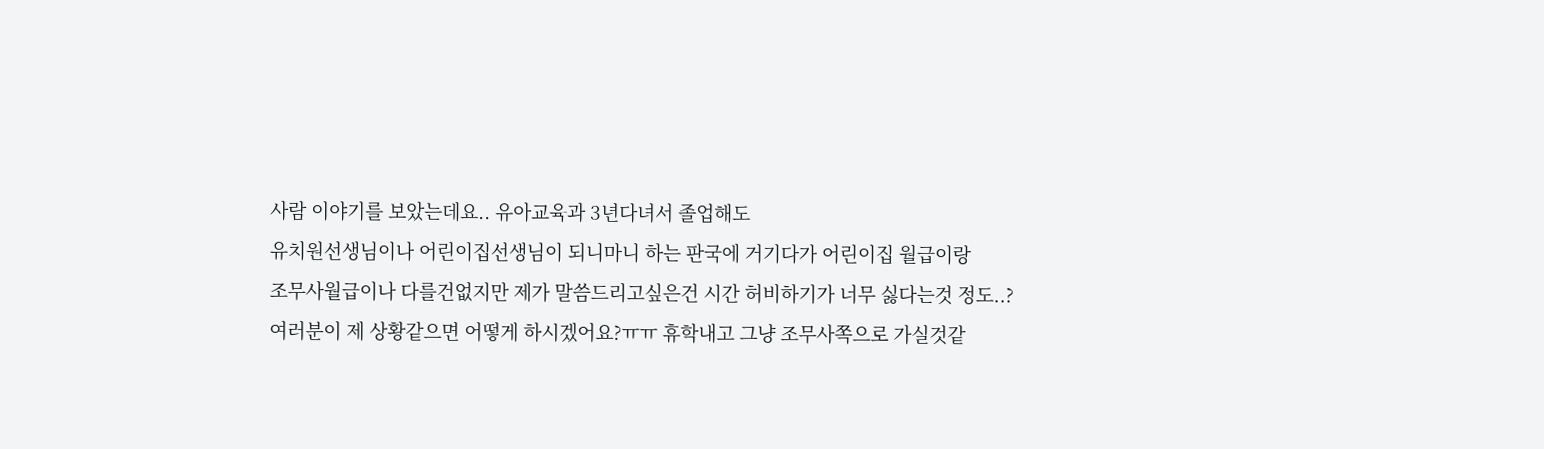사람 이야기를 보았는데요.. 유아교육과 3년다녀서 졸업해도
유치원선생님이나 어린이집선생님이 되니마니 하는 판국에 거기다가 어린이집 월급이랑
조무사월급이나 다를건없지만 제가 말씀드리고싶은건 시간 허비하기가 너무 싫다는것 정도..?
여러분이 제 상황같으면 어떻게 하시겠어요?ㅠㅠ 휴학내고 그냥 조무사쪽으로 가실것같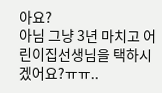아요?
아님 그냥 3년 마치고 어린이집선생님을 택하시겠어요?ㅠㅠ..